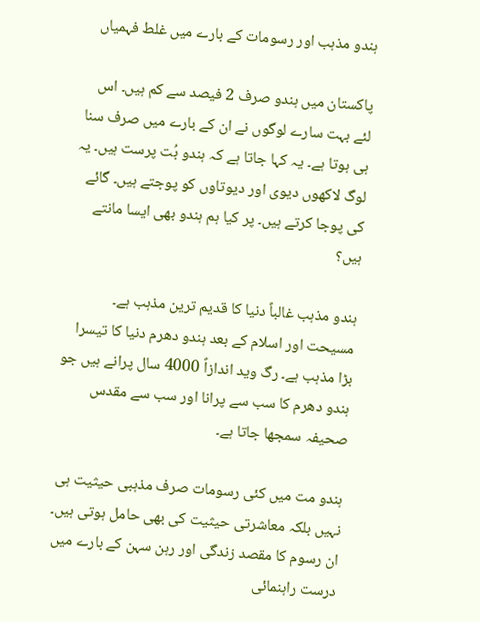ہندو مذہب اور رسومات کے بارے میں غلط فہمیاں

پاکستان میں ہندو صرف 2 فیصد سے کم ہیں۔ اس لئے بہت سارے لوگوں نے ان کے بارے میں صرف سنا ہی ہوتا ہے۔ یہ کہا جاتا ہے کہ ہندو بُت پرست ہیں۔ یہ لوگ لاکھوں دیوی اور دیوتاوں کو پوجتے ہیں۔ گائے کی پوجا کرتے ہیں۔ پر کیا ہم ہندو بھی ایسا مانتے ہیں؟

ہندو مذہب غالباً دنیا کا قدیم ترین مذہب ہے۔ مسیحت اور اسلام کے بعد ہندو دھرم دنیا کا تیسرا بڑا مذہب ہے۔ رگ وید اندازاً 4000 سال پرانے ہیں جو ہندو دھرم کا سب سے پرانا اور سب سے مقدس صحیفہ سمجھا جاتا ہے۔

ہندو مت میں کئی رسومات صرف مذہبی حیثیت ہی نہیں بلکہ معاشرتی حیثیت کی بھی حامل ہوتی ہیں۔ ان رسوم کا مقصد زندگی اور رہن سہن کے بارے میں درست راہنمائی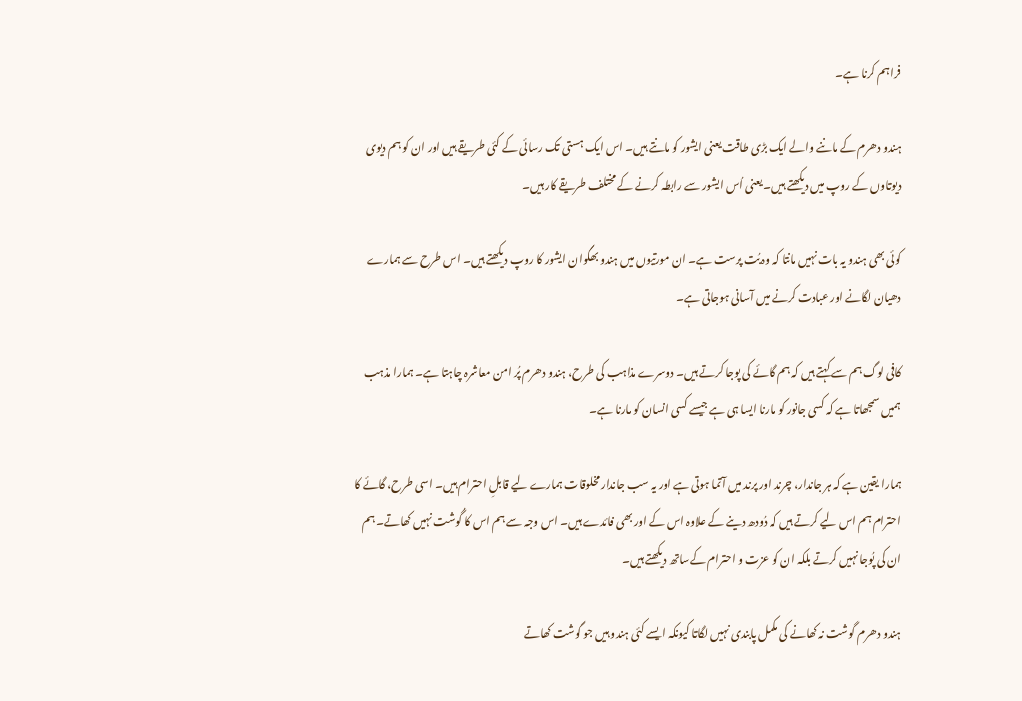فراہم کرنا ہے۔

ہندو دھرم کے ماننے والے ایک بڑی طاقت یعنی ایشور کو مانتے ہیں۔ اس ایک ہستی تک رسائی کے کئی طریقے ہیں اور ان کو ہم دیوی دیوتاوں کے روپ میں دیکھتے ہیں۔ یعنی اُس ایشور سے رابطہ کرنے کے مختلف طریقے کار ہیں۔

کوئی بھی ہندو یہ بات نہیں مانتا کہ وہ بُت پرست ہے۔ ان مورتیوں میں ہندو بھگوان ایشور کا روپ دیکھتے ہیں۔ اس طرح سے ہمارے دھیان لگانے اور عبادت کرنے میں آسانی ہوجاتی ہے۔

کافی لوگ ہم سے کہتے ہیں کہ ہم گائے کی پوجا کرتے ہیں۔ دوسرے مذاہب کی طرح، ہندو دھرم پُر امن معاشرہ چاہتا ہے۔ ہمارا مذہب ہمیں سمجھاتا ہے کہ کسی جانور کو مارنا ایسا ہی ہے جیسے کسی انسان کو مارنا ہے۔

ہمارا یقین ہے کہ ہر جاندار، چرند اور پرند میں آتما ہوتی ہے اور یہ سب جاندار مخلوقات ہمارے لیے قابلِ احترام ہیں۔ اسی طرح، گائے کا احترام ہم اس لیے کرتے ہیں کہ دُودھ دینے کے علاوہ اس کے اور بھی فائدے ہیں۔ اس وجہ سے ہم اس کا گُوشت نہیں کھاتے۔ ہم ان کی پُوجا نہیں کرتے بلکہ ان کو عزت و احترام کےساتھ دیکھتے ہیں۔

ہندو دھرم گوشت نہ کھانے کی مکمل پابندی نہیں لگاتا کیونکہ ایسے کئی ہندو ہیں جو گوشت کھاتے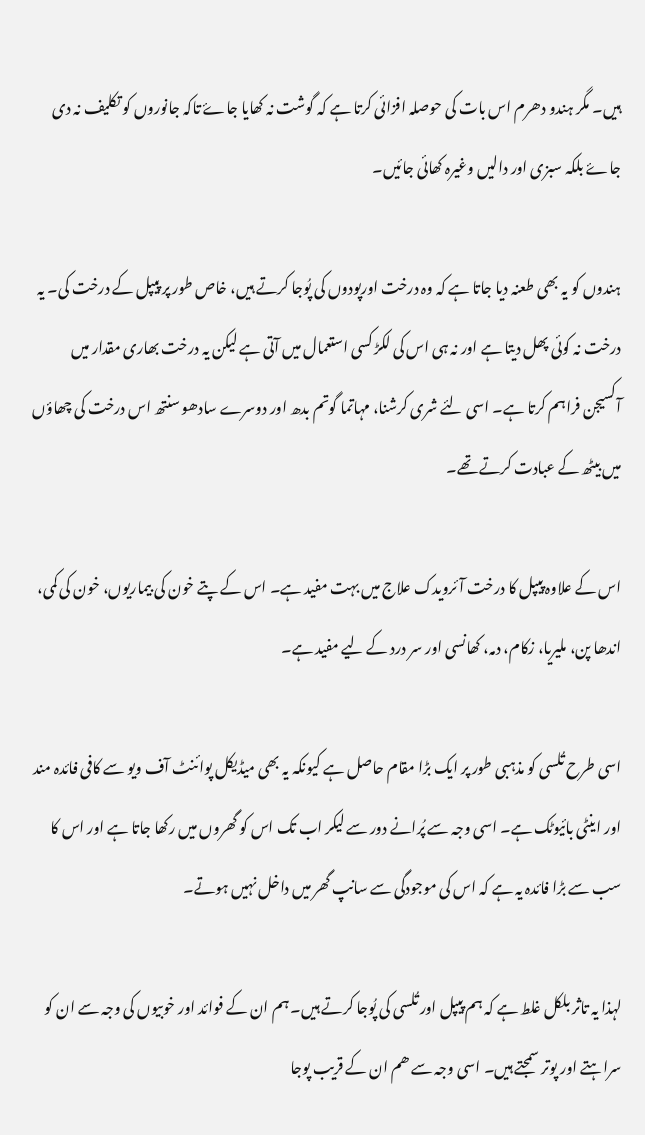ہیں۔ مگر ہندو دھرم اس بات کی حوصلہ افزائی کرتا ہے کہ گوشت نہ کھایا جاۓ تاکہ جانوروں کو تکلیف نہ دی جاۓ بلکہ سبزی اور دالیں وغیرہ کھائی جائیں۔

ہندوں کو یہ بھی طعنہ دیا جاتا ہے کہ وہ درخت اورپودوں کی پُوجا کرتے ہیں، خاص طور پر پیپل کے درخت کی۔ یہ درخت نہ کوئی پھل دیتا ہے اور نہ ہی اس کی لکڑ کسی استعمال میں آتی ہے لیکن یہ درخت بھاری مقدار میں آکسیجن فراہم کرتا ہے۔ اسی لئے شری کرشنا، مہاتما گوتم بدھ اور دوسرے سادھو سنتھ اس درخت کی چھاؤں میں بیٹھ کے عبادت کرتے تھے۔

اس کے علاوہ پیپل کا درخت آئرویدک علاج میں بہت مفید ہے۔ اس کے پتے خون کی بیماریوں، خون کی کمی، اندھا پن، ملیریا، زکام، دمہ، کھانسی اور سر درد کے لیے مفید ہے۔

اسی طرح تُلسی کو مذہبی طور پر ایک بڑا مقام حاصل ہے کیونکہ یہ بھی میڈیکل پوائنٹ آف ویو سے کافی فائدہ مند اور اینٹی بائیوٹک ہے۔ اسی وجہ سے پُرانے دور سے لیکر اب تک اس کو گھروں میں رکھا جاتا ہے اور اس کا سب سے بڑا فائدہ یہ ہے کہ اس کی موجودگی سے سانپ گھر میں داخل نہیں ہوتے۔

لہذا یہ تاثر بلکل غلط ہے کہ ہم پیپل اور تُلسی کی پُوجا کرتے ہیں۔ ہم ان کے فوائد اور خوبیوں کی وجہ سے ان کو سراہتے اور پوتر سمجتے ہیں۔ اسی وجہ سے ھم ان کے قریب پوجا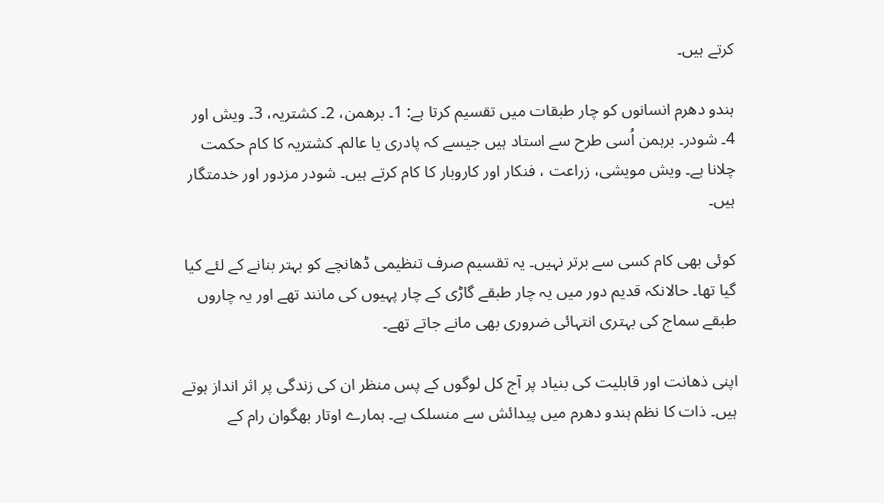کرتے ہیں۔

ہندو دھرم انسانوں کو چار طبقات میں تقسیم کرتا ہے: 1۔ برھمن، 2۔ کشتریہ، 3۔ ویش اور 4۔ شودر۔ برہمن اُسی طرح سے استاد ہیں جیسے کہ پادری یا عالم۔ کشتریہ کا کام حکمت چلانا ہے۔ ویش مویشی، زراعت ، فنکار اور کاروبار کا کام کرتے ہیں۔ شودر مزدور اور خدمتگار ہیں۔

کوئی بھی کام کسی سے برتر نہیں۔ یہ تقسیم صرف تنظیمی ڈھانچے کو بہتر بنانے کے لئے کیا گیا تھا۔ حالانکہ قدیم دور میں یہ چار طبقے گاڑی کے چار پہیوں کی مانند تھے اور یہ چاروں طبقے سماج کی بہتری انتہائی ضروری بھی مانے جاتے تھے۔

اپنی ذھانت اور قابلیت کی بنیاد پر آج کل لوگوں کے پس منظر ان کی زندگی پر اثر انداز ہوتے ہیں۔ ذات کا نظم ہندو دھرم میں پیدائش سے منسلک ہے۔ ہمارے اوتار بھگوان رام کے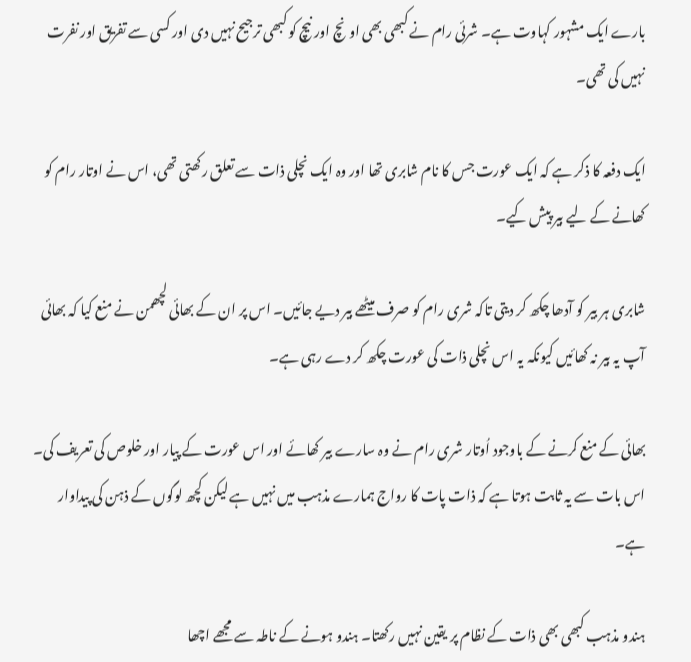بارے ایک مشہور کہاوت ہے۔ شرئی رام نے کبھی بھی اونچ اور نیچ کو کبھی ترجیح نہیں دی اور کسی سے تفریق اور نفرت نہیں کی تھی۔

ایک دفعہ کا ذکر ہے کہ ایک عورت جس کا نام شابری تھا اور وہ ایک نچلی ذات سے تعلق رکھتی تھی، اس نے اوتار رام کو کھانے کے لیے بیر پیش کیے۔

شابری ہر بیر کو آدھا چکھ کر دیتی تاکہ شری رام کو صرف میٹھے بیر دیے جائیں۔ اس پر ان کے بھائی لچھمن نے منع کیا کہ بھائی آپ یہ بیر نہ کھائیں کیونکہ یہ اس نچلی ذات کی عورت چکھ کر دے رہی ہے۔

بھائی کے منع کرنے کے باوجود اُوتار شری رام نے وہ سارے بیر کھائے اور اس عورت کے پیار اور خلوص کی تعریف کی۔ اس بات سے یہ ثابت ہوتا ہے کہ ذات پات کا رواج ہمارے مذہب میں نہیں ہے لیکن کچھ لوگوں کے ذہن کی پیداوار ہے۔

ہندو مذہب کبھی بھی ذات کے نظام پر یقین نہیں رکھتا۔ ہندو ہونے کے ناطہ سے مجھے اچھا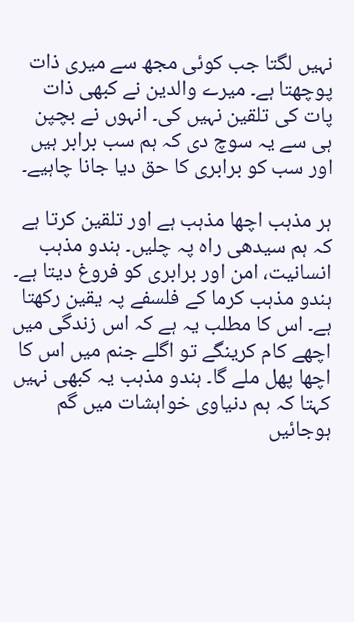نہیں لگتا جب کوئی مجھ سے میری ذات پوچھتا ہے۔ میرے والدین نے کبھی ذات پات کی تلقین نہیں کی۔ انہوں نے بچپن ہی سے یہ سوچ دی کہ ہم سب برابر ہیں اور سب کو برابری کا حق دیا جانا چاہیے۔

ہر مذہب اچھا مذہب ہے اور تلقین کرتا ہے کہ ہم سیدھی راہ پہ چلیں۔ ہندو مذہب انسانیت، امن اور برابری کو فروغ دیتا ہے۔ ہندو مذہب کرما کے فلسفے پہ یقین رکھتا ہے۔ اس کا مطلب یہ ہے کہ اس زندگی میں اچھے کام کرینگے تو اگلے جنم میں اس کا اچھا پھل ملے گا۔ ہندو مذہب یہ کبھی نہیں کہتا کہ ہم دنیاوی خواہشات میں گم ہوجائیں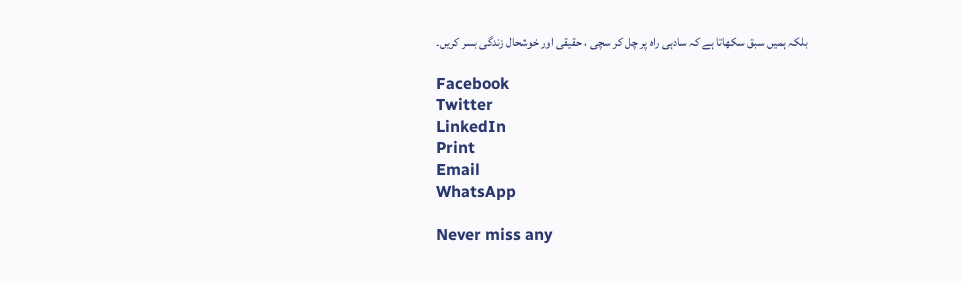بلکہ ہمیں سبق سکھاتا ہے کہ سادہی راہ پر چل کر سچی ، حقیقی اور خوشحال زندگی بسر کریں۔

Facebook
Twitter
LinkedIn
Print
Email
WhatsApp

Never miss any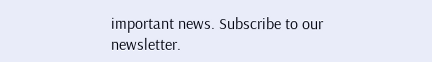important news. Subscribe to our newsletter.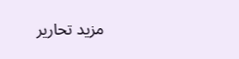مزید تحاریر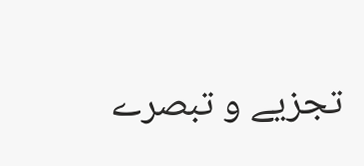تجزیے و تبصرے